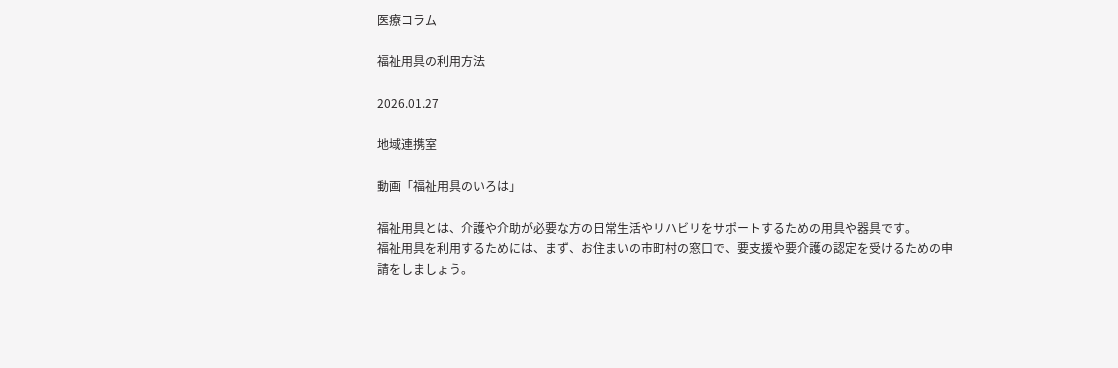医療コラム

福祉用具の利用方法

2026.01.27

地域連携室

動画「福祉用具のいろは」

福祉用具とは、介護や介助が必要な方の日常生活やリハビリをサポートするための用具や器具です。
福祉用具を利用するためには、まず、お住まいの市町村の窓口で、要支援や要介護の認定を受けるための申請をしましょう。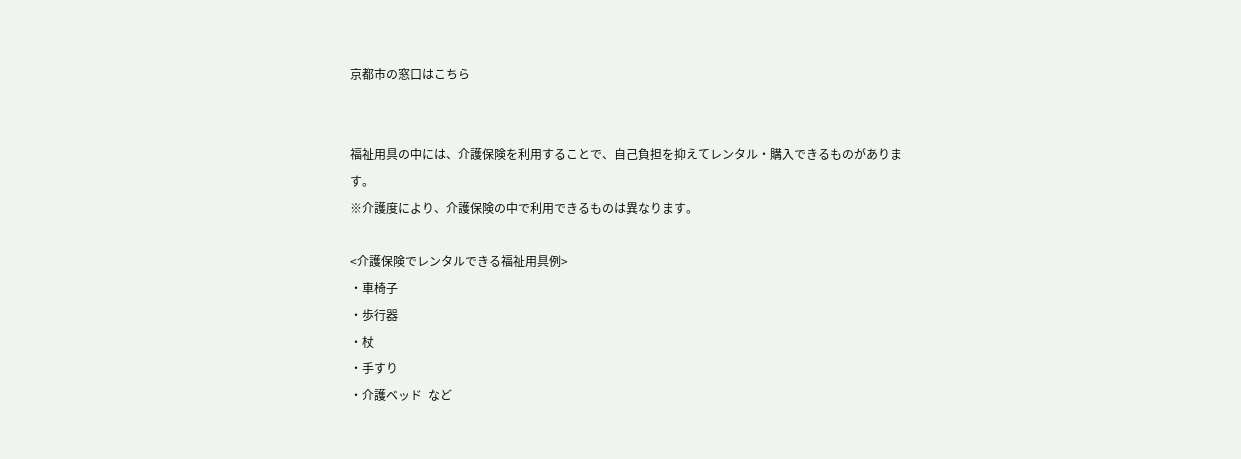京都市の窓口はこちら


福祉用具の中には、介護保険を利用することで、自己負担を抑えてレンタル・購入できるものがあります。
※介護度により、介護保険の中で利用できるものは異なります。

<介護保険でレンタルできる福祉用具例>
・車椅子
・歩行器
・杖
・手すり
・介護ベッド  など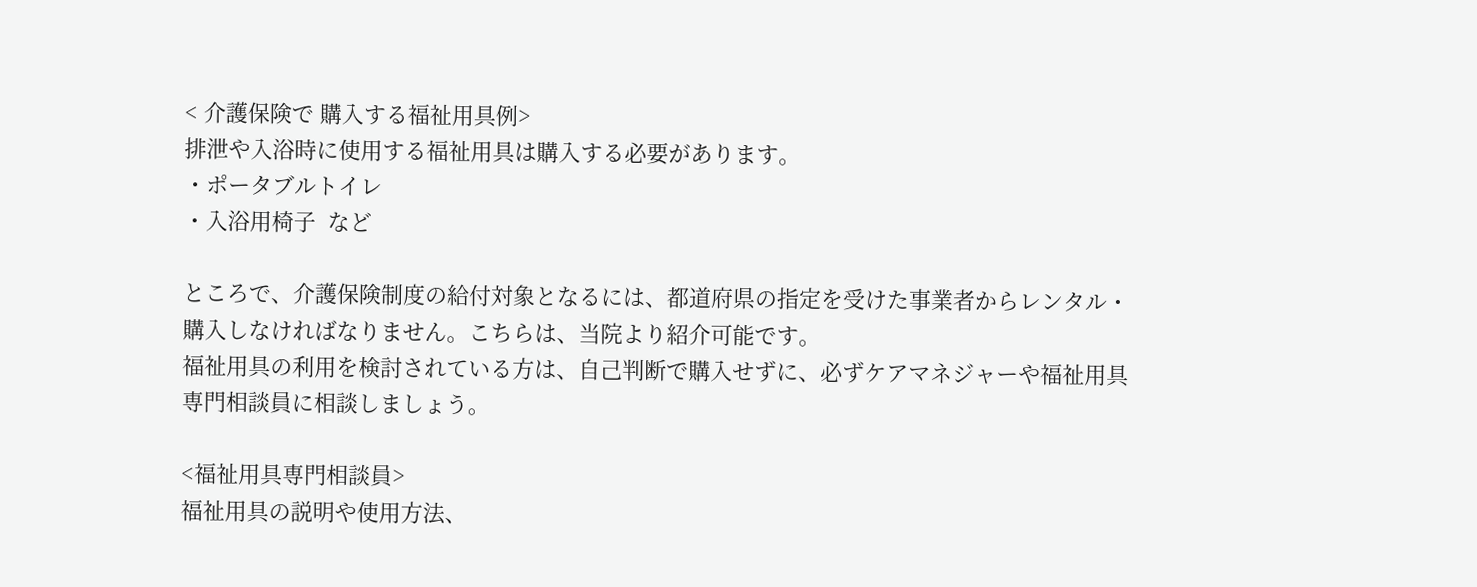< 介護保険で 購入する福祉用具例>
排泄や入浴時に使用する福祉用具は購入する必要があります。
・ポータブルトイレ
・入浴用椅子  など

ところで、介護保険制度の給付対象となるには、都道府県の指定を受けた事業者からレンタル・購入しなければなりません。こちらは、当院より紹介可能です。
福祉用具の利用を検討されている方は、自己判断で購入せずに、必ずケアマネジャーや福祉用具専門相談員に相談しましょう。

<福祉用具専門相談員>
福祉用具の説明や使用方法、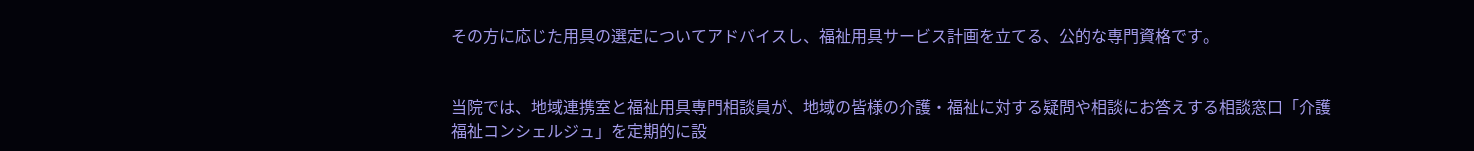その方に応じた用具の選定についてアドバイスし、福祉用具サービス計画を立てる、公的な専門資格です。


当院では、地域連携室と福祉用具専門相談員が、地域の皆様の介護・福祉に対する疑問や相談にお答えする相談窓口「介護福祉コンシェルジュ」を定期的に設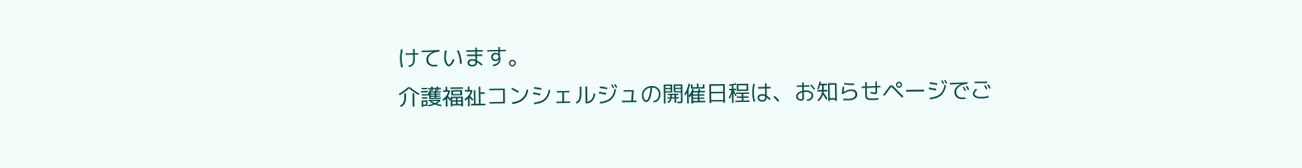けています。
介護福祉コンシェルジュの開催日程は、お知らせページでご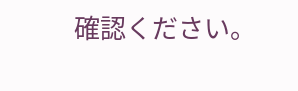確認ください。